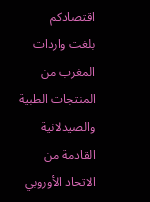اقتصادكم
بلغت واردات المغرب من المنتجات الطبية والصيدلانية القادمة من الاتحاد الأوروبي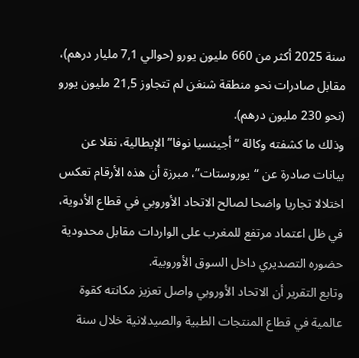سنة 2025 أكثر من 660 مليون يورو (حوالي 7,1 مليار درهم)، مقابل صادرات نحو منطقة شنغن لم تتجاوز 21,5 مليون يورو (نحو 230 مليون درهم).
وذلك ما كشفته وكالة “أجينسيا نوفا” الإيطالية، نقلا عن بيانات صادرة عن “يوروستات”، مبرزة أن هذه الأرقام تعكس اختلالا تجاريا واضحا لصالح الاتحاد الأوروبي في قطاع الأدوية، في ظل اعتماد مرتفع للمغرب على الواردات مقابل محدودية حضوره التصديري داخل السوق الأوروبية.
وتابع التقرير أن الاتحاد الأوروبي واصل تعزيز مكانته كقوة عالمية في قطاع المنتجات الطبية والصيدلانية خلال سنة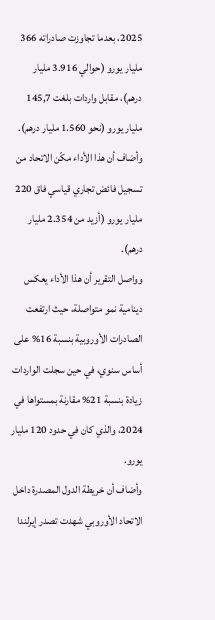2025، بعدما تجاوزت صادراته 366 مليار يورو (حوالي 3.916 مليار درهم)، مقابل واردات بلغت 145,7 مليار يورو (نحو 1.560 مليار درهم).
وأضاف أن هذا الأداء مكّن الاتحاد من تسجيل فائض تجاري قياسي فاق 220 مليار يورو (أزيد من 2.354 مليار درهم).
وواصل التقرير أن هذا الأداء يعكس دينامية نمو متواصلة، حيث ارتفعت الصادرات الأوروبية بنسبة 16% على أساس سنوي، في حين سجلت الواردات زيادة بنسبة 21% مقارنة بمستواها في 2024، والذي كان في حدود 120 مليار يورو.
وأضاف أن خريطة الدول المصدرة داخل الاتحاد الأوروبي شهدت تصدر إيرلندا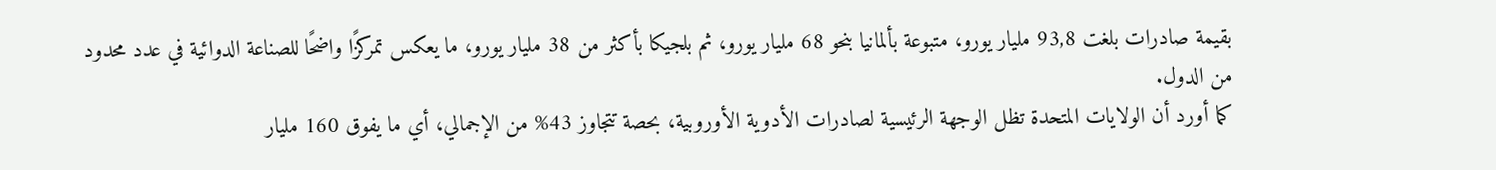بقيمة صادرات بلغت 93,8 مليار يورو، متبوعة بألمانيا بنحو 68 مليار يورو، ثم بلجيكا بأكثر من 38 مليار يورو، ما يعكس تمركزًا واضحًا للصناعة الدوائية في عدد محدود من الدول.
كما أورد أن الولايات المتحدة تظل الوجهة الرئيسية لصادرات الأدوية الأوروبية، بحصة تتجاوز 43% من الإجمالي، أي ما يفوق 160 مليار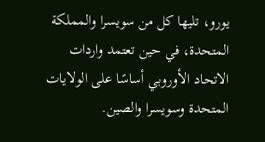يورو، تليها كل من سويسرا والمملكة المتحدة، في حين تعتمد واردات الاتحاد الأوروبي أساسًا على الولايات المتحدة وسويسرا والصين.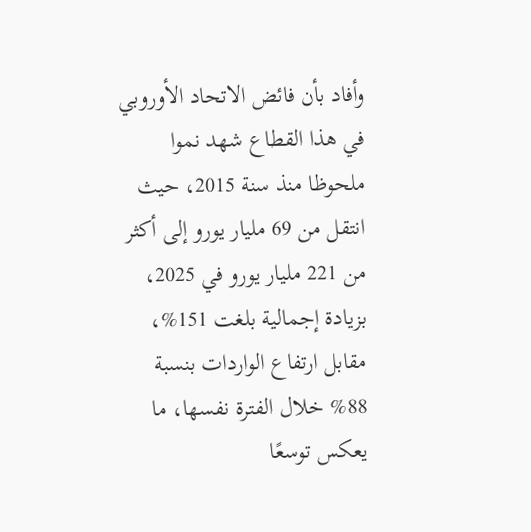وأفاد بأن فائض الاتحاد الأوروبي في هذا القطاع شهد نموا ملحوظا منذ سنة 2015، حيث انتقل من 69 مليار يورو إلى أكثر من 221 مليار يورو في 2025، بزيادة إجمالية بلغت 151%، مقابل ارتفاع الواردات بنسبة 88% خلال الفترة نفسها، ما يعكس توسعًا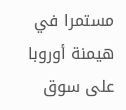مستمرا في هيمنة أوروبا على سوق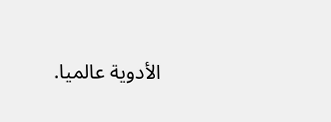الأدوية عالميا.